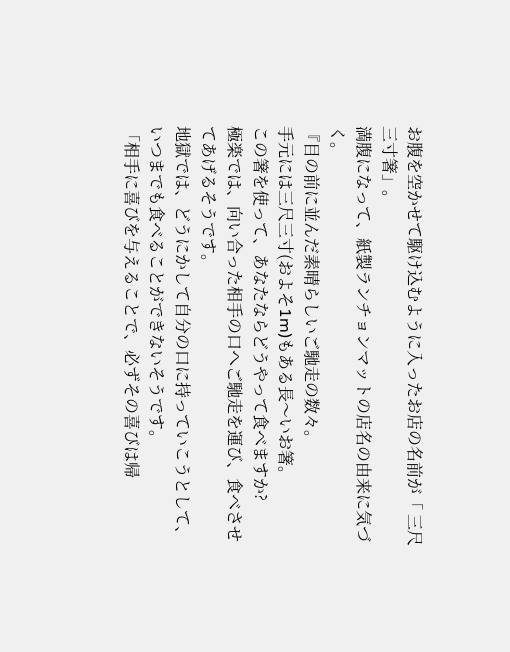お腹を空かせて駆け込むように入ったお店の名前が「 三尺三寸箸」。
満腹になって、紙製ランチョンマットの店名の由来に気づく。
『目の前に並んだ素晴らしいご馳走の数々。
手元には三尺三寸(およそ1m)もある長〜いお箸。
この箸を使って、あなたならどうやって食べますか?
極楽では、向い合った相手の口へご馳走を運び、食べさせてあげるそうです。
地獄では、どうにかして自分の口に持っていこうとして、いつまでも食べることができないそうです。
「相手に喜びを与えることで、必ずその喜びは帰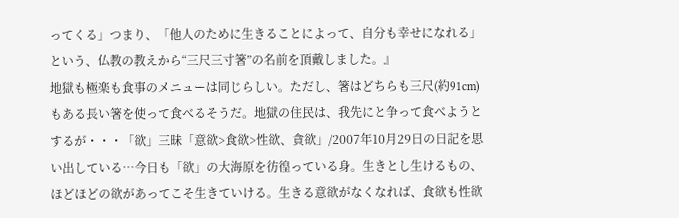ってくる」つまり、「他人のために生きることによって、自分も幸せになれる」
という、仏教の教えから“三尺三寸箸”の名前を頂戴しました。』
地獄も極楽も食事のメニューは同じらしい。ただし、箸はどちらも三尺(約91cm)もある長い箸を使って食べるそうだ。地獄の住民は、我先にと争って食べようとするが・・・「欲」三昧「意欲>食欲>性欲、貪欲」/2007年10月29日の日記を思い出している…今日も「欲」の大海原を彷徨っている身。生きとし生けるもの、ほどほどの欲があってこそ生きていける。生きる意欲がなくなれば、食欲も性欲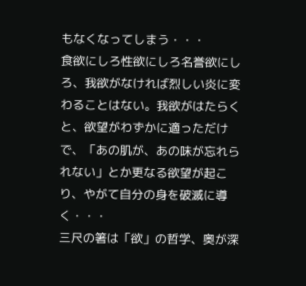もなくなってしまう・・・
食欲にしろ性欲にしろ名誉欲にしろ、我欲がなければ烈しい炎に変わることはない。我欲がはたらくと、欲望がわずかに適っただけで、「あの肌が、あの味が忘れられない」とか更なる欲望が起こり、やがて自分の身を破滅に導く・・・
三尺の箸は「欲」の哲学、奥が深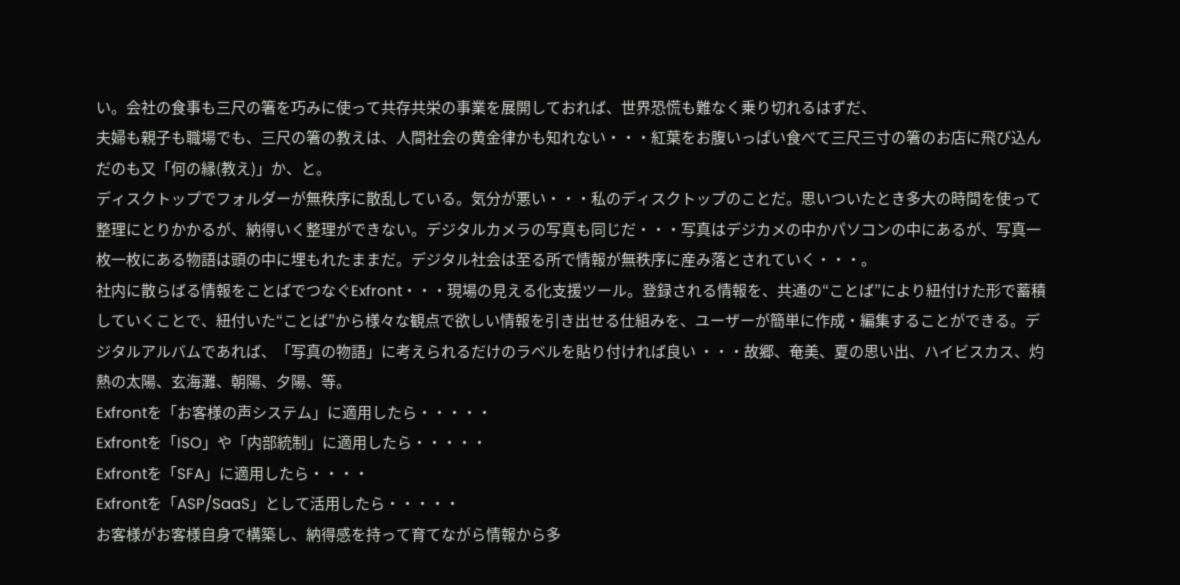い。会社の食事も三尺の箸を巧みに使って共存共栄の事業を展開しておれば、世界恐慌も難なく乗り切れるはずだ、
夫婦も親子も職場でも、三尺の箸の教えは、人間社会の黄金律かも知れない・・・紅葉をお腹いっぱい食べて三尺三寸の箸のお店に飛び込んだのも又「何の縁(教え)」か、と。
ディスクトップでフォルダーが無秩序に散乱している。気分が悪い・・・私のディスクトップのことだ。思いついたとき多大の時間を使って整理にとりかかるが、納得いく整理ができない。デジタルカメラの写真も同じだ・・・写真はデジカメの中かパソコンの中にあるが、写真一枚一枚にある物語は頭の中に埋もれたままだ。デジタル社会は至る所で情報が無秩序に産み落とされていく・・・。
社内に散らばる情報をことばでつなぐExfront・・・現場の見える化支援ツール。登録される情報を、共通の“ことば”により紐付けた形で蓄積していくことで、紐付いた“ことば”から様々な観点で欲しい情報を引き出せる仕組みを、ユーザーが簡単に作成・編集することができる。デジタルアルバムであれば、「写真の物語」に考えられるだけのラベルを貼り付ければ良い ・・・故郷、奄美、夏の思い出、ハイビスカス、灼熱の太陽、玄海灘、朝陽、夕陽、等。
Exfrontを「お客様の声システム」に適用したら・・・・・
Exfrontを「ISO」や「内部統制」に適用したら・・・・・
Exfrontを「SFA」に適用したら・・・・
Exfrontを「ASP/SaaS」として活用したら・・・・・
お客様がお客様自身で構築し、納得感を持って育てながら情報から多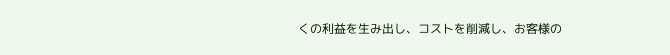くの利益を生み出し、コストを削減し、お客様の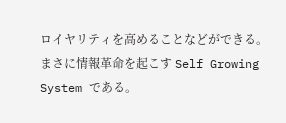ロイヤリティを高めることなどができる。
まさに情報革命を起こす Self Growing System である。